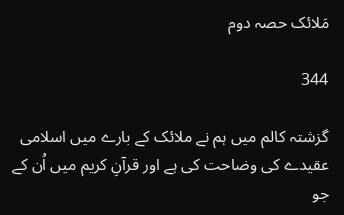مَلائک حصہ دوم

344

گزشتہ کالم میں ہم نے ملائک کے بارے میں اسلامی عقیدے کی وضاحت کی ہے اور قرآنِ کریم میں اُن کے جو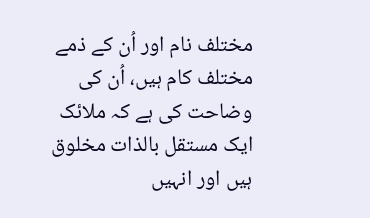مختلف نام اور اُن کے ذمے مختلف کام ہیں، اُن کی وضاحت کی ہے کہ ملائک ایک مستقل بالذات مخلوق ہیں اور انہیں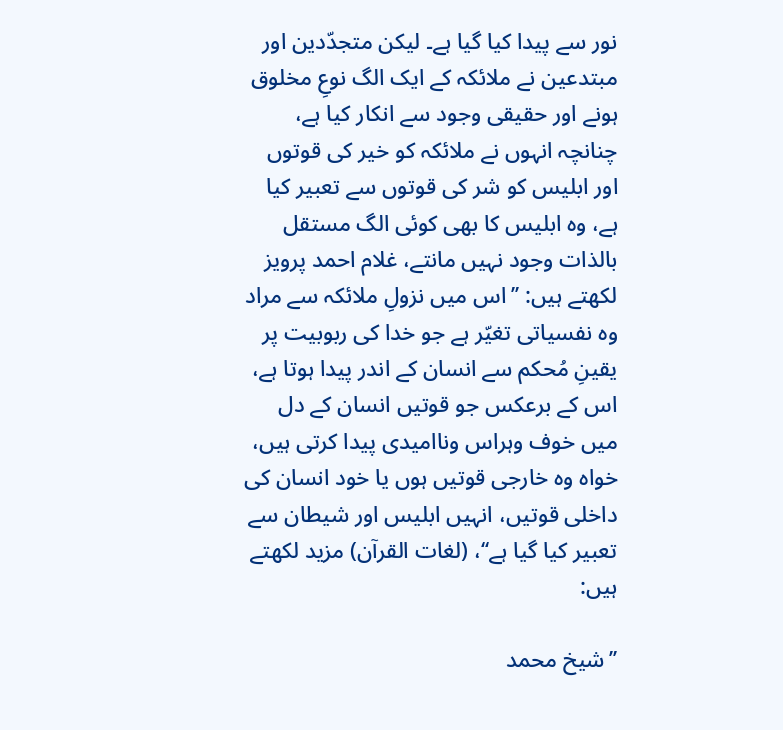نور سے پیدا کیا گیا ہے۔ لیکن متجدّدین اور مبتدعین نے ملائکہ کے ایک الگ نوعِ مخلوق ہونے اور حقیقی وجود سے انکار کیا ہے، چنانچہ انہوں نے ملائکہ کو خیر کی قوتوں اور ابلیس کو شر کی قوتوں سے تعبیر کیا ہے، وہ ابلیس کا بھی کوئی الگ مستقل بالذات وجود نہیں مانتے، غلام احمد پرویز لکھتے ہیں: ’’اس میں نزولِ ملائکہ سے مراد وہ نفسیاتی تغیّر ہے جو خدا کی ربوبیت پر یقینِ مُحکم سے انسان کے اندر پیدا ہوتا ہے، اس کے برعکس جو قوتیں انسان کے دل میں خوف وہراس وناامیدی پیدا کرتی ہیں، خواہ وہ خارجی قوتیں ہوں یا خود انسان کی داخلی قوتیں، انہیں ابلیس اور شیطان سے تعبیر کیا گیا ہے‘‘، (لغات القرآن) مزید لکھتے ہیں:

’’شیخ محمد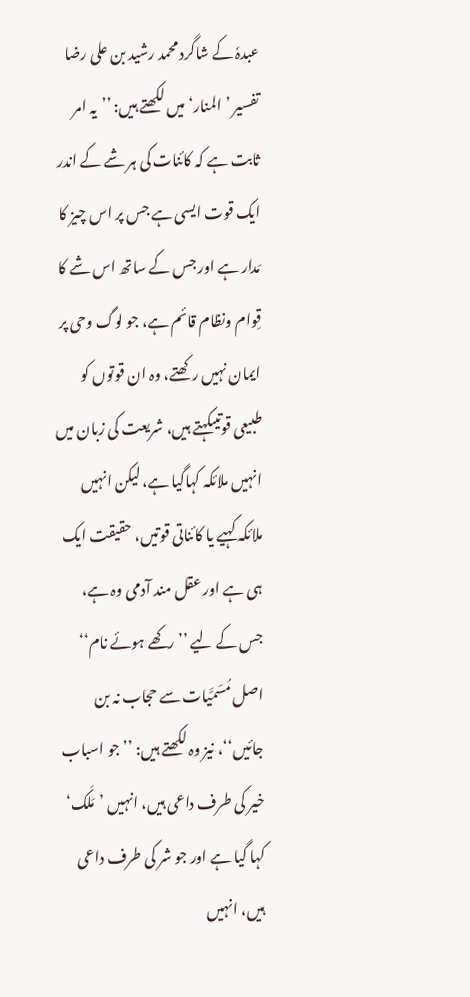عبدہٗ کے شاگرد محمد رشید بن علی رضا تفسیر ’المنار‘ میں لکھتے ہیں: ’’یہ امر ثابت ہے کہ کائنات کی ہر شے کے اندر ایک قوت ایسی ہے جس پر اس چیز کا مَدار ہے اور جس کے ساتھ اس شے کا قِوام ونظام قائم ہے، جو لوگ وحی پر ایمان نہیں رکھتے، وہ ان قوتوں کو طبیعی قوتیںکہتے ہیں، شریعت کی زبان میں انہیں ملائکہ کہاگیا ہے، لیکن انہیں ملائکہ کہیے یا کائناتی قوتیں، حقیقت ایک ہی ہے اور عقل مند آدمی وہ ہے، جس کے لیے ’’رکھے ہوئے نام‘‘ اصل مُسَمَّیات سے حجاب نہ بن جائیں‘‘، نیز وہ لکھتے ہیں: ’’جو اسباب خیر کی طرف داعی ہیں، انہیں ’مَلَک‘ کہا گیا ہے اور جو شر کی طرف داعی ہیں، انہیں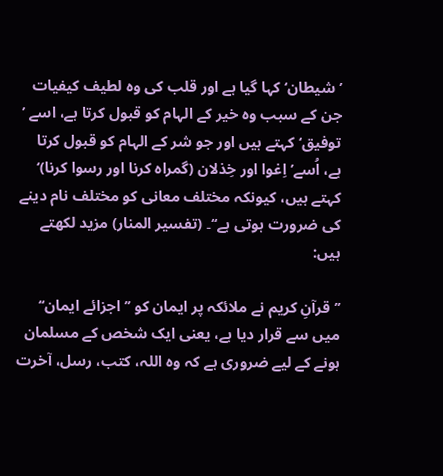’شیطان‘ کہا گیا ہے اور قلب کی وہ لطیف کیفیات جن کے سبب وہ خیر کے الہام کو قبول کرتا ہے، اسے ’ توفیق‘ کہتے ہیں اور جو شر کے الہام کو قبول کرتا ہے، اُسے’ اِغوا اور خِذلان (گمراہ کرنا اور رسوا کرنا)‘ کہتے ہیں، کیونکہ مختلف معانی کو مختلف نام دینے کی ضرورت ہوتی ہے‘‘۔ (تفسیر المنار) مزید لکھتے ہیں:

’’قرآنِ کریم نے ملائکہ پر ایمان کو ’’اجزائے ایمان‘‘ میں سے قرار دیا ہے، یعنی ایک شخص کے مسلمان ہونے کے لیے ضروری ہے کہ وہ اللہ، کتب، رسل، آخرت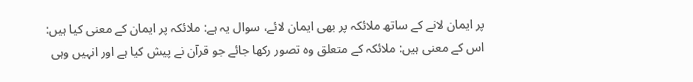پر ایمان لانے کے ساتھ ملائکہ پر بھی ایمان لائے، سوال یہ ہے: ملائکہ پر ایمان کے معنی کیا ہیں: اس کے معنی ہیں: ملائکہ کے متعلق وہ تصور رکھا جائے جو قرآن نے پیش کیا ہے اور انہیں وہی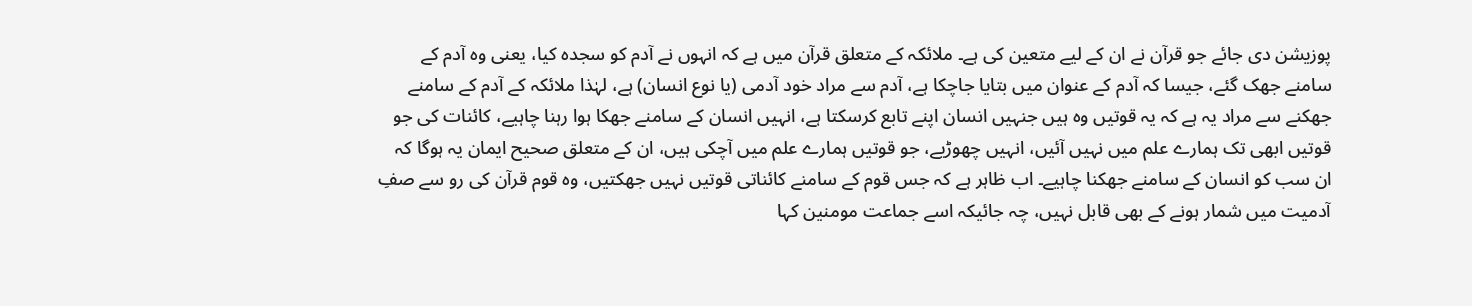پوزیشن دی جائے جو قرآن نے ان کے لیے متعین کی ہے۔ ملائکہ کے متعلق قرآن میں ہے کہ انہوں نے آدم کو سجدہ کیا، یعنی وہ آدم کے سامنے جھک گئے، جیسا کہ آدم کے عنوان میں بتایا جاچکا ہے، آدم سے مراد خود آدمی (یا نوع انسان) ہے، لہٰذا ملائکہ کے آدم کے سامنے جھکنے سے مراد یہ ہے کہ یہ قوتیں وہ ہیں جنہیں انسان اپنے تابع کرسکتا ہے، انہیں انسان کے سامنے جھکا ہوا رہنا چاہیے، کائنات کی جو قوتیں ابھی تک ہمارے علم میں نہیں آئیں، انہیں چھوڑیے، جو قوتیں ہمارے علم میں آچکی ہیں، ان کے متعلق صحیح ایمان یہ ہوگا کہ ان سب کو انسان کے سامنے جھکنا چاہیے۔ اب ظاہر ہے کہ جس قوم کے سامنے کائناتی قوتیں نہیں جھکتیں، وہ قوم قرآن کی رو سے صفِ آدمیت میں شمار ہونے کے بھی قابل نہیں، چہ جائیکہ اسے جماعت مومنین کہا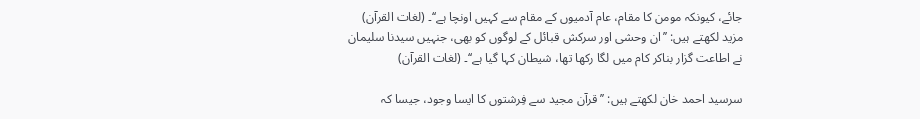جائے، کیونکہ مومن کا مقام، عام آدمیوں کے مقام سے کہیں اونچا ہے‘‘۔ (لغات القرآن) مزید لکھتے ہیں: ’’ان وحشی اور سرکش قبائل کے لوگوں کو بھی، جنہیں سیدنا سلیمان نے اطاعت گزار بناکر کام میں لگا رکھا تھا، شیطان کہا گیا ہے‘‘۔ (لغات القرآن)

سرسید احمد خان لکھتے ہیں: ’’قرآن مجید سے فِرشتوں کا ایسا وجود، جیسا کہ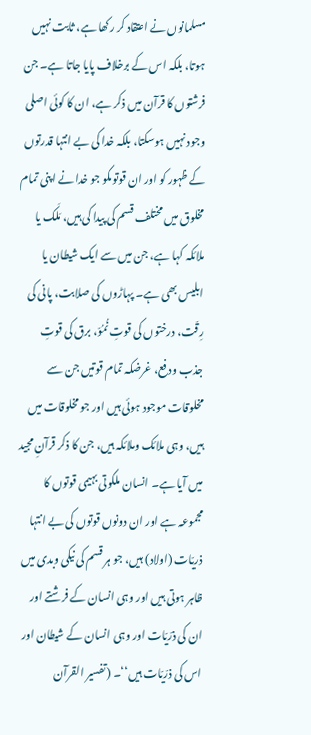مسلمانوں نے اعتقاد کر رکھا ہے، ثابت نہیں ہوتا، بلکہ اس کے برخلاف پایا جاتا ہے۔ جن فرشتوں کا قرآن میں ذکر ہے، ان کا کوئی اصلی وجود نہیں ہوسکتا، بلکہ خدا کی بے انتہا قدرتوں کے ظہور کو اور ان قوتوںکو جو خدا نے اپنی تمام مخلوق میں مختلف قسم کی پیدا کی ہیں، مَلَک یا ملائکہ کہا ہے، جن میں سے ایک شیطان یا ابلیس بھی ہے۔ پہاڑوں کی صلابت، پانی کی رِقّت، درختوں کی قوتِ نُمُوّ، برق کی قوتِ جذب ودفع، غرضکہ تمام قوتیں جن سے مخلوقات موجود ہوئی ہیں اور جو مخلوقات میں ہیں، وہی ملائک وملائکہ ہیں، جن کا ذکر قرآنِ مجید میں آیا ہے۔ انسان ملکوتی بہیمی قوتوں کا مجموعہ ہے اور ان دونوں قوتوں کی بے انتہا ذریّات (اولاد) ہیں، جو ہر قسم کی نیکی وبدی میں ظاہر ہوتی ہیں اور وہی انسان کے فرشتے اور ان کی ذرّیّات اور وہی انسان کے شیطان اور اس کی ذرّیّات ہیں‘‘۔ (تفسیر القرآن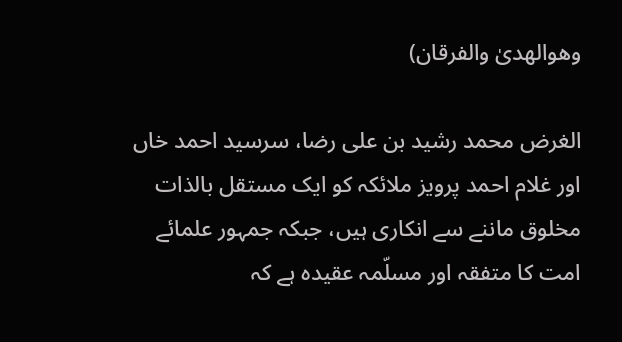وھوالھدیٰ والفرقان)

الغرض محمد رشید بن علی رضا، سرسید احمد خاں اور غلام احمد پرویز ملائکہ کو ایک مستقل بالذات مخلوق ماننے سے انکاری ہیں، جبکہ جمہور علمائے امت کا متفقہ اور مسلّمہ عقیدہ ہے کہ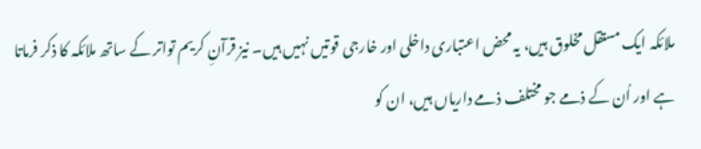ملائکہ ایک مستقل مخلوق ہیں، یہ محض اعتباری داخلی اور خارجی قوتیں نہیں ہیں۔ نیز قرآنِ کریم تواتر کے ساتھ ملائکہ کا ذکر فرماتا ہے اور اُن کے ذمے جو مختلف ذمے داریاں ہیں، ان کو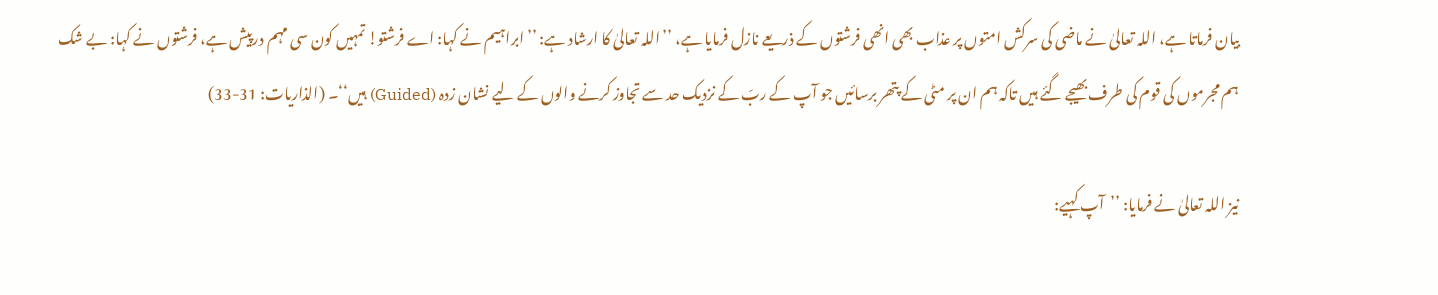بیان فرماتا ہے، اللہ تعالیٰ نے ماضی کی سرکش امتوں پر عذاب بھی انھی فرشتوں کے ذریعے نازل فرمایا ہے، ’’اللہ تعالیٰ کا ارشاد ہے: ’’ابراہیم نے کہا: اے فرشتو! تمہیں کون سی مہم درپیش ہے، فرشتوں نے کہا: بے شک ہم مجرموں کی قوم کی طرف بھیجے گئے ہیں تاکہ ہم ان پر مٹی کے پتھر برسائیں جو آپ کے ربّ کے نزدیک حد سے تجاوز کرنے والوں کے لیے نشان زدہ (Guided) ہیں‘‘۔ (الذاریات: 31-33)

نیز اللہ تعالیٰ نے فرمایا: ’’آپ کہیے: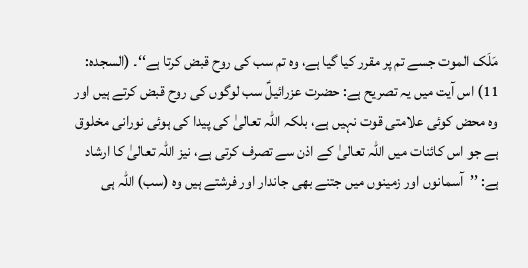مَلَک الموت جسے تم پر مقرر کیا گیا ہے، وہ تم سب کی روح قبض کرتا ہے‘‘۔ (السجدہ: 11) اس آیت میں یہ تصریح ہے: حضرت عزرائیلؑ سب لوگوں کی روح قبض کرتے ہیں اور وہ محض کوئی علامتی قوت نہیں ہے، بلکہ اللہ تعالیٰ کی پیدا کی ہوئی نورانی مخلوق ہے جو اس کائنات میں اللہ تعالیٰ کے اذن سے تصرف کرتی ہے، نیز اللہ تعالیٰ کا ارشاد ہے: ’’آسمانوں اور زمینوں میں جتنے بھی جاندار اور فرشتے ہیں وہ (سب) اللہ ہی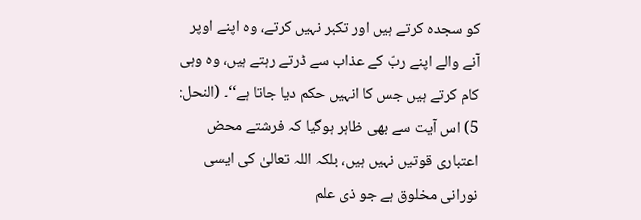کو سجدہ کرتے ہیں اور تکبر نہیں کرتے، وہ اپنے اوپر آنے والے اپنے ربّ کے عذاب سے ڈرتے رہتے ہیں، وہ وہی کام کرتے ہیں جس کا انہیں حکم دیا جاتا ہے‘‘۔ (النحل: 5) اس آیت سے بھی ظاہر ہوگیا کہ فرشتے محض اعتباری قوتیں نہیں ہیں، بلکہ اللہ تعالیٰ کی ایسی نورانی مخلوق ہے جو ذی علم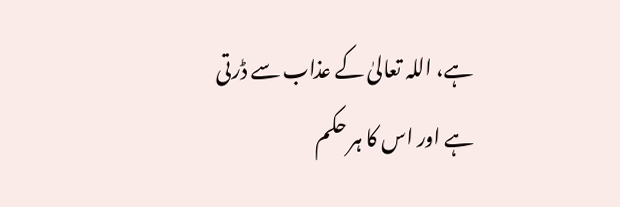ہے، اللہ تعالیٰ کے عذاب سے ڈرتی ہے اور اس کا ہر حکم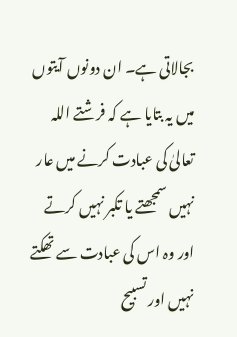بجالاتی ہے۔ ان دونوں آیتوں میں یہ بتایا ہے کہ فرشتے اللہ تعالیٰ کی عبادت کرنے میں عار نہیں سمجھتے یا تکبر نہیں کرتے اور وہ اس کی عبادت سے تھکتے نہیں اور تسبیح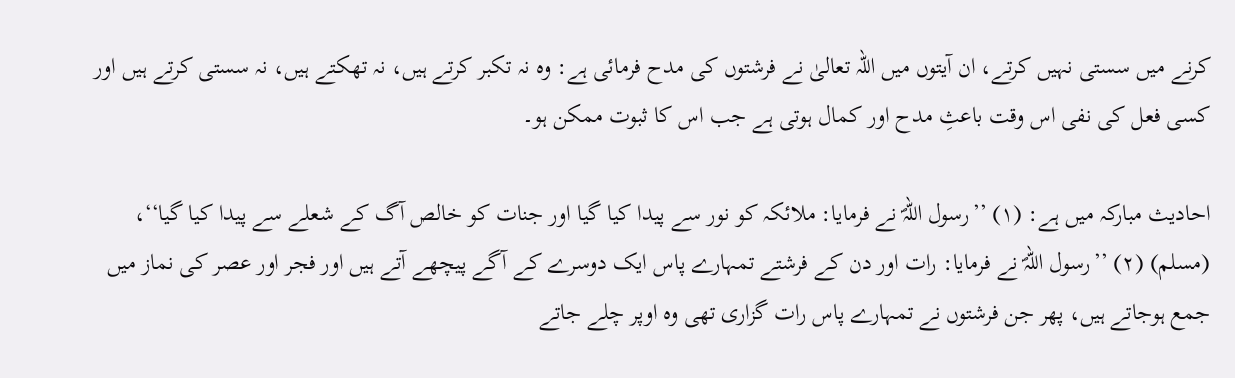کرنے میں سستی نہیں کرتے، ان آیتوں میں اللہ تعالیٰ نے فرشتوں کی مدح فرمائی ہے: وہ نہ تکبر کرتے ہیں، نہ تھکتے ہیں، نہ سستی کرتے ہیں اور کسی فعل کی نفی اس وقت باعثِ مدح اور کمال ہوتی ہے جب اس کا ثبوت ممکن ہو۔

احادیث مبارکہ میں ہے: (۱) ’’رسول اللہؐ نے فرمایا: ملائکہ کو نور سے پیدا کیا گیا اور جنات کو خالص آگ کے شعلے سے پیدا کیا گیا‘‘، (مسلم) (۲) ’’رسول اللہؐ نے فرمایا: رات اور دن کے فرشتے تمہارے پاس ایک دوسرے کے آگے پیچھے آتے ہیں اور فجر اور عصر کی نماز میں جمع ہوجاتے ہیں، پھر جن فرشتوں نے تمہارے پاس رات گزاری تھی وہ اوپر چلے جاتے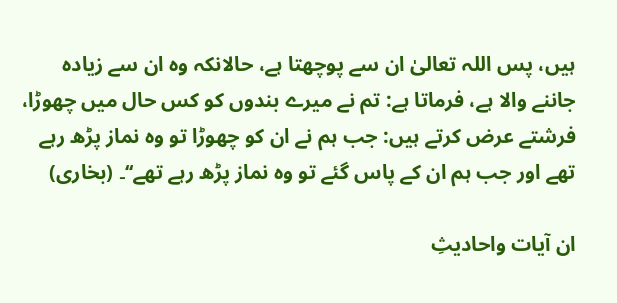ہیں، پس اللہ تعالیٰ ان سے پوچھتا ہے، حالانکہ وہ ان سے زیادہ جاننے والا ہے، فرماتا ہے: تم نے میرے بندوں کو کس حال میں چھوڑا، فرشتے عرض کرتے ہیں: جب ہم نے ان کو چھوڑا تو وہ نماز پڑھ رہے تھے اور جب ہم ان کے پاس گئے تو وہ نماز پڑھ رہے تھے‘‘۔ (بخاری)

ان آیات واحادیثِ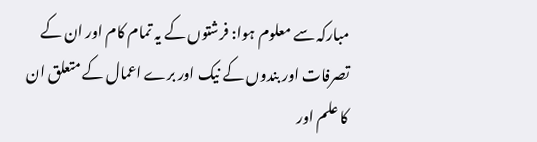مبارکہ سے معلوم ہوا: فرشتوں کے یہ تمام کام اور ان کے تصرفات اور بندوں کے نیک اور برے اعمال کے متعلق ان کا علم اور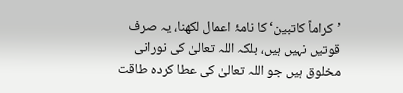’کراماً کاتبین‘ کا نامۂ اعمال لکھنا، یہ صرف قوتیں نہیں ہیں، بلکہ اللہ تعالیٰ کی نورانی مخلوق ہیں جو اللہ تعالیٰ کی عطا کردہ طاقت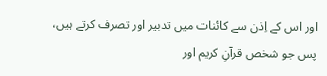اور اس کے اِذن سے کائنات میں تدبیر اور تصرف کرتے ہیں، پس جو شخص قرآنِ کریم اور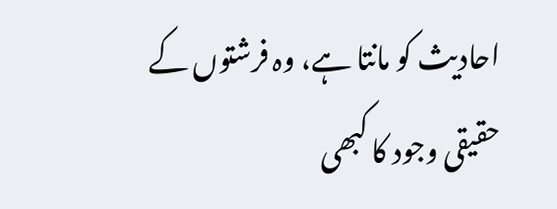احادیث کو مانتا ہے، وہ فرشتوں کے حقیقی وجود کا کبھی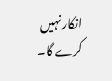انکار نہیں کرے گا۔